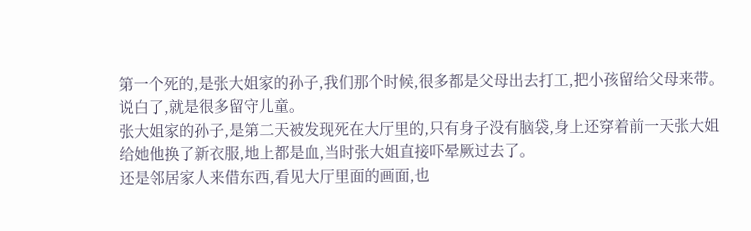第一个死的,是张大姐家的孙子,我们那个时候,很多都是父母出去打工,把小孩留给父母来带。
说白了,就是很多留守儿童。
张大姐家的孙子,是第二天被发现死在大厅里的,只有身子没有脑袋,身上还穿着前一天张大姐给她他换了新衣服,地上都是血,当时张大姐直接吓晕厥过去了。
还是邻居家人来借东西,看见大厅里面的画面,也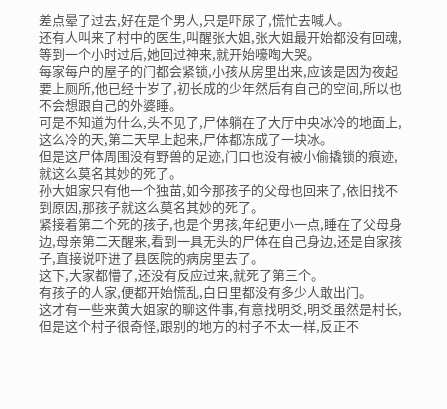差点晕了过去,好在是个男人,只是吓尿了,慌忙去喊人。
还有人叫来了村中的医生,叫醒张大姐,张大姐最开始都没有回魂,等到一个小时过后,她回过神来,就开始嚎啕大哭。
每家每户的屋子的门都会紧锁,小孩从房里出来,应该是因为夜起要上厕所,他已经十岁了,初长成的少年然后有自己的空间,所以也不会想跟自己的外婆睡。
可是不知道为什么,头不见了,尸体躺在了大厅中央冰冷的地面上,这么冷的天,第二天早上起来,尸体都冻成了一块冰。
但是这尸体周围没有野兽的足迹,门口也没有被小偷撬锁的痕迹,就这么莫名其妙的死了。
孙大姐家只有他一个独苗,如今那孩子的父母也回来了,依旧找不到原因,那孩子就这么莫名其妙的死了。
紧接着第二个死的孩子,也是个男孩,年纪更小一点,睡在了父母身边,母亲第二天醒来,看到一具无头的尸体在自己身边,还是自家孩子,直接说吓进了县医院的病房里去了。
这下,大家都懵了,还没有反应过来,就死了第三个。
有孩子的人家,便都开始慌乱,白日里都没有多少人敢出门。
这才有一些来黄大姐家的聊这件事,有意找明爻,明爻虽然是村长,但是这个村子很奇怪,跟别的地方的村子不太一样,反正不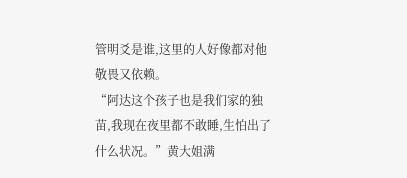管明爻是谁,这里的人好像都对他敬畏又依赖。
“阿达这个孩子也是我们家的独苗,我现在夜里都不敢睡,生怕出了什么状况。”黄大姐满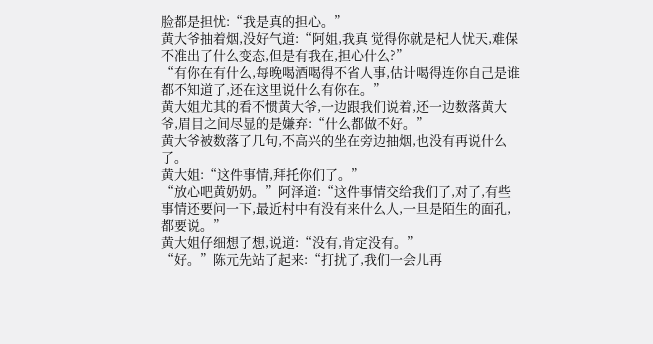脸都是担忧:“我是真的担心。”
黄大爷抽着烟,没好气道:“阿姐,我真 觉得你就是杞人忧天,难保不准出了什么变态,但是有我在,担心什么?”
“有你在有什么,每晚喝酒喝得不省人事,估计喝得连你自己是谁都不知道了,还在这里说什么有你在。”
黄大姐尤其的看不惯黄大爷,一边跟我们说着,还一边数落黄大爷,眉目之间尽显的是嫌弃:“什么都做不好。”
黄大爷被数落了几句,不高兴的坐在旁边抽烟,也没有再说什么了。
黄大姐:“这件事情,拜托你们了。”
“放心吧黄奶奶。”阿泽道:“这件事情交给我们了,对了,有些事情还要问一下,最近村中有没有来什么人,一旦是陌生的面孔,都要说。”
黄大姐仔细想了想,说道:“没有,肯定没有。”
“好。”陈元先站了起来:“打扰了,我们一会儿再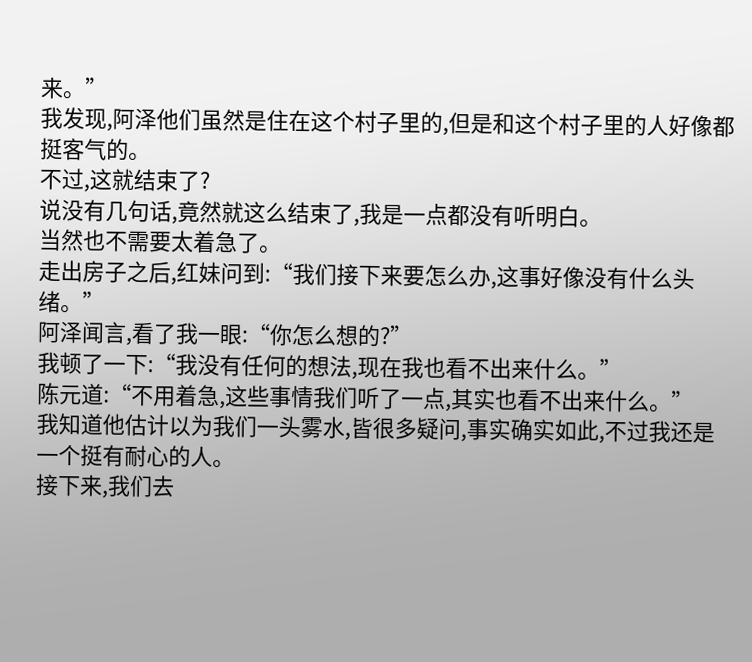来。”
我发现,阿泽他们虽然是住在这个村子里的,但是和这个村子里的人好像都挺客气的。
不过,这就结束了?
说没有几句话,竟然就这么结束了,我是一点都没有听明白。
当然也不需要太着急了。
走出房子之后,红妹问到:“我们接下来要怎么办,这事好像没有什么头绪。”
阿泽闻言,看了我一眼:“你怎么想的?”
我顿了一下:“我没有任何的想法,现在我也看不出来什么。”
陈元道:“不用着急,这些事情我们听了一点,其实也看不出来什么。”
我知道他估计以为我们一头雾水,皆很多疑问,事实确实如此,不过我还是一个挺有耐心的人。
接下来,我们去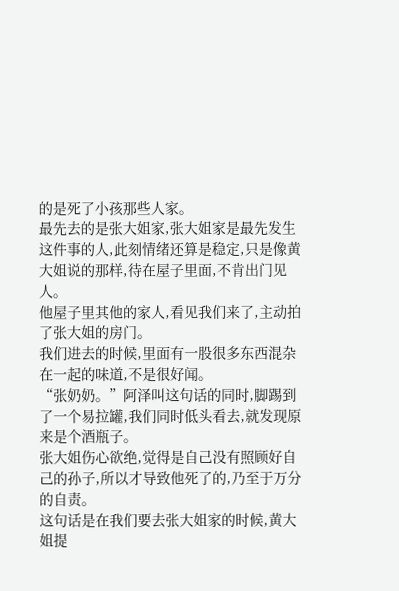的是死了小孩那些人家。
最先去的是张大姐家,张大姐家是最先发生这件事的人,此刻情绪还算是稳定,只是像黄大姐说的那样,待在屋子里面,不肯出门见人。
他屋子里其他的家人,看见我们来了,主动拍了张大姐的房门。
我们进去的时候,里面有一股很多东西混杂在一起的味道,不是很好闻。
“张奶奶。”阿泽叫这句话的同时,脚踢到了一个易拉罐,我们同时低头看去,就发现原来是个酒瓶子。
张大姐伤心欲绝,觉得是自己没有照顾好自己的孙子,所以才导致他死了的,乃至于万分的自责。
这句话是在我们要去张大姐家的时候,黄大姐提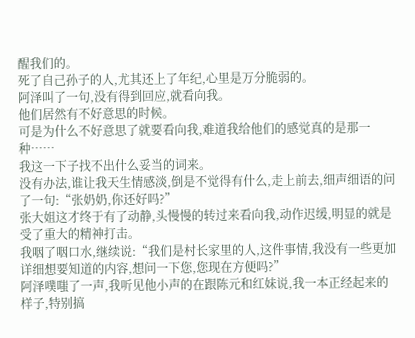醒我们的。
死了自己孙子的人,尤其还上了年纪,心里是万分脆弱的。
阿泽叫了一句,没有得到回应,就看向我。
他们居然有不好意思的时候。
可是为什么不好意思了就要看向我,难道我给他们的感觉真的是那一种……
我这一下子找不出什么妥当的词来。
没有办法,谁让我天生情感淡,倒是不觉得有什么,走上前去,细声细语的问了一句:“张奶奶,你还好吗?”
张大姐这才终于有了动静,头慢慢的转过来看向我,动作迟缓,明显的就是受了重大的精神打击。
我咽了咽口水,继续说:“我们是村长家里的人,这件事情,我没有一些更加详细想要知道的内容,想问一下您,您现在方便吗?”
阿泽噗嗤了一声,我听见他小声的在跟陈元和红妹说,我一本正经起来的样子,特别搞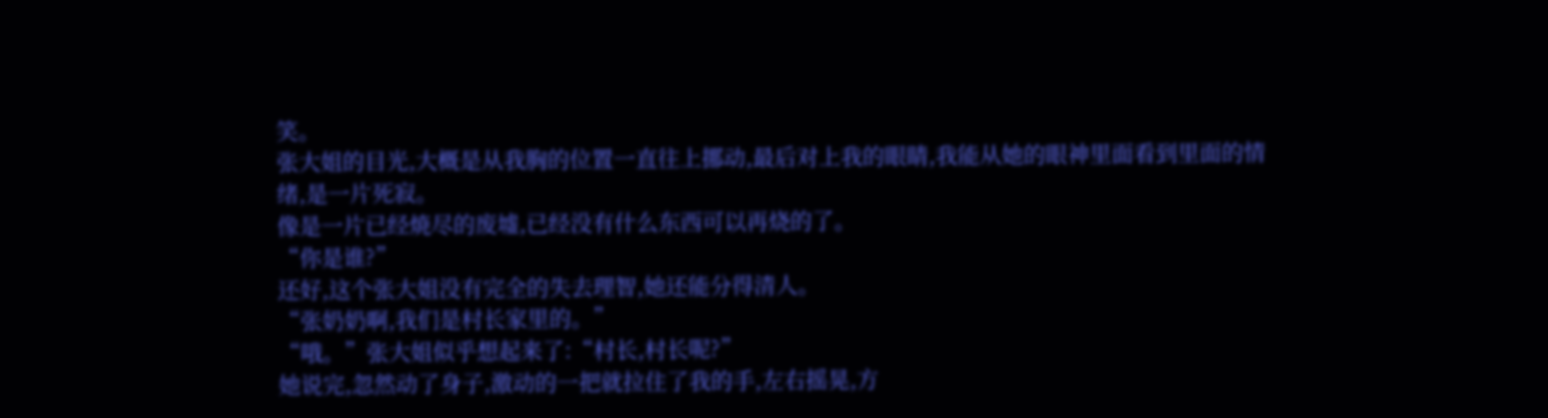笑。
张大姐的目光,大概是从我胸的位置一直往上挪动,最后对上我的眼睛,我能从她的眼神里面看到里面的情绪,是一片死寂。
像是一片已经焼尽的废墟,已经没有什么东西可以再烧的了。
“你是谁?”
还好,这个张大姐没有完全的失去理智,她还能分得清人。
“张奶奶啊,我们是村长家里的。”
“哦。”张大姐似乎想起来了:“村长,村长呢?”
她说完,忽然动了身子,激动的一把就拉住了我的手,左右摇晃,方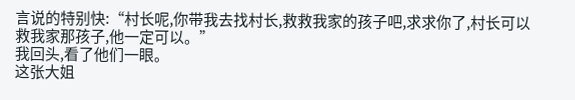言说的特别快:“村长呢,你带我去找村长,救救我家的孩子吧,求求你了,村长可以救我家那孩子,他一定可以。”
我回头,看了他们一眼。
这张大姐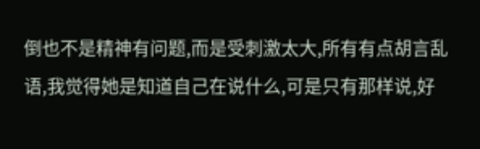倒也不是精神有问题,而是受刺激太大,所有有点胡言乱语,我觉得她是知道自己在说什么,可是只有那样说,好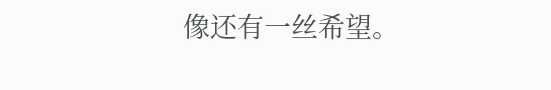像还有一丝希望。